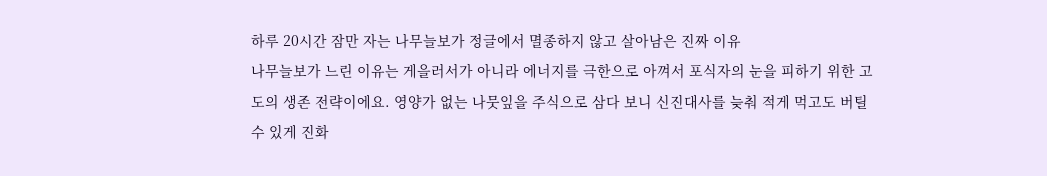하루 20시간 잠만 자는 나무늘보가 정글에서 멸종하지 않고 살아남은 진짜 이유
나무늘보가 느린 이유는 게을러서가 아니라 에너지를 극한으로 아껴서 포식자의 눈을 피하기 위한 고도의 생존 전략이에요. 영양가 없는 나뭇잎을 주식으로 삼다 보니 신진대사를 늦춰 적게 먹고도 버틸 수 있게 진화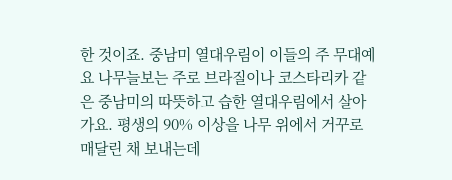한 것이죠. 중남미 열대우림이 이들의 주 무대예요 나무늘보는 주로 브라질이나 코스타리카 같은 중남미의 따뜻하고 습한 열대우림에서 살아가요. 평생의 90% 이상을 나무 위에서 거꾸로 매달린 채 보내는데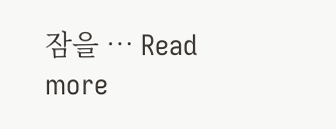잠을 … Read more